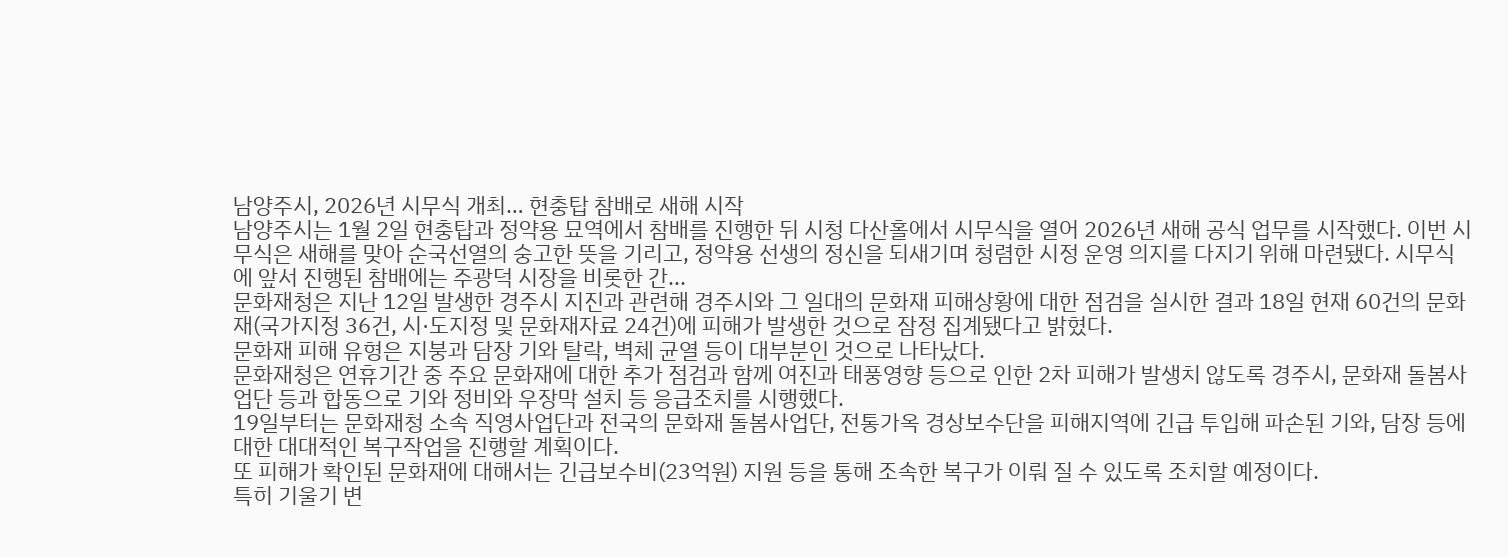남양주시, 2026년 시무식 개최… 현충탑 참배로 새해 시작
남양주시는 1월 2일 현충탑과 정약용 묘역에서 참배를 진행한 뒤 시청 다산홀에서 시무식을 열어 2026년 새해 공식 업무를 시작했다. 이번 시무식은 새해를 맞아 순국선열의 숭고한 뜻을 기리고, 정약용 선생의 정신을 되새기며 청렴한 시정 운영 의지를 다지기 위해 마련됐다. 시무식에 앞서 진행된 참배에는 주광덕 시장을 비롯한 간...
문화재청은 지난 12일 발생한 경주시 지진과 관련해 경주시와 그 일대의 문화재 피해상황에 대한 점검을 실시한 결과 18일 현재 60건의 문화재(국가지정 36건, 시·도지정 및 문화재자료 24건)에 피해가 발생한 것으로 잠정 집계됐다고 밝혔다.
문화재 피해 유형은 지붕과 담장 기와 탈락, 벽체 균열 등이 대부분인 것으로 나타났다.
문화재청은 연휴기간 중 주요 문화재에 대한 추가 점검과 함께 여진과 태풍영향 등으로 인한 2차 피해가 발생치 않도록 경주시, 문화재 돌봄사업단 등과 합동으로 기와 정비와 우장막 설치 등 응급조치를 시행했다.
19일부터는 문화재청 소속 직영사업단과 전국의 문화재 돌봄사업단, 전통가옥 경상보수단을 피해지역에 긴급 투입해 파손된 기와, 담장 등에 대한 대대적인 복구작업을 진행할 계획이다.
또 피해가 확인된 문화재에 대해서는 긴급보수비(23억원) 지원 등을 통해 조속한 복구가 이뤄 질 수 있도록 조치할 예정이다.
특히 기울기 변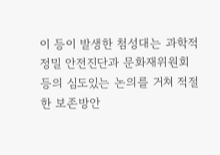이 등이 발생한 첨성대는 과학적 정밀 안전진단과 문화재위원회 등의 심도있는 논의를 거쳐 적절한 보존방안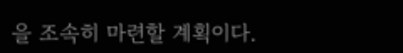을 조속히 마련할 계획이다.